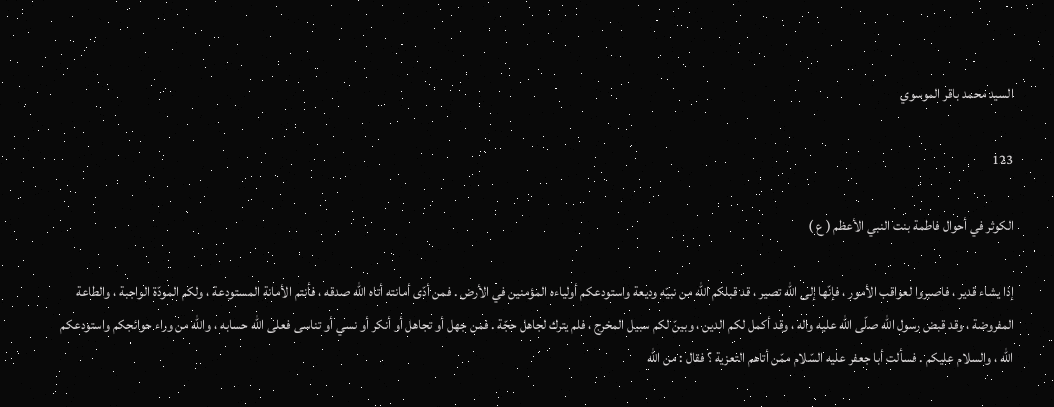السيد محمد باقر الموسوي

123

الكوثر في أحوال فاطمة بنت النبي الأعظم ( ع )

إذا يشاء قدير ، فاصبروا لعواقب الأمور ، فإنّها إلى اللّه تصير ، قد قبلكم اللّه من نبيّه وديعة واستودعكم أولياءه المؤمنين في الأرض . فمن أدّى أمانته أتاه اللّه صدقه ، فأنتم الأمانة المستودعة ، ولكم المودّة الواجبة ، والطاعة المفروضة ، وقد قبض رسول اللّه صلّى اللّه عليه واله ، وقد أكمل لكم الدين ، وبينّ لكم سبيل المخرج ، فلم يترك لجاهل حجّة . فمن جهل أو تجاهل أو أنكر أو نسي أو تناسى فعلى اللّه حسابه ، واللّه من وراء حوائجكم واستودعكم اللّه ، والسلام عليكم . فسألت أبا جعفر عليه السّلام ممّن أتاهم التعزية ؟ فقال : من اللّه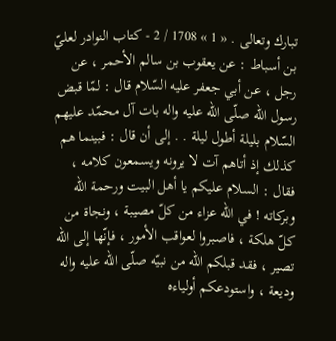تبارك وتعالى . « 1 » 1708 / 2 - كتاب النوادر لعليّ بن أسباط : عن يعقوب بن سالم الأحمر ، عن رجل ، عن أبي جعفر عليه السّلام قال : لمّا قبض رسول اللّه صلّى اللّه عليه واله بات آل محمّد عليهم السّلام بليلة أطول ليلة . . إلى أن قال : فبينما هم كذلك إذ أتاهم آت لا يرونه ويسمعون كلامه ، فقال : السلام عليكم يا أهل البيت ورحمة اللّه وبركاته ! في اللّه عزاء من كلّ مصيبة ، ونجاة من كلّ هلكة ، فاصبروا لعواقب الأمور ، فإنّها إلى اللّه تصير ، فقد قبلكم اللّه من نبيّه صلّى اللّه عليه واله وديعة ، واستودعكم أولياءه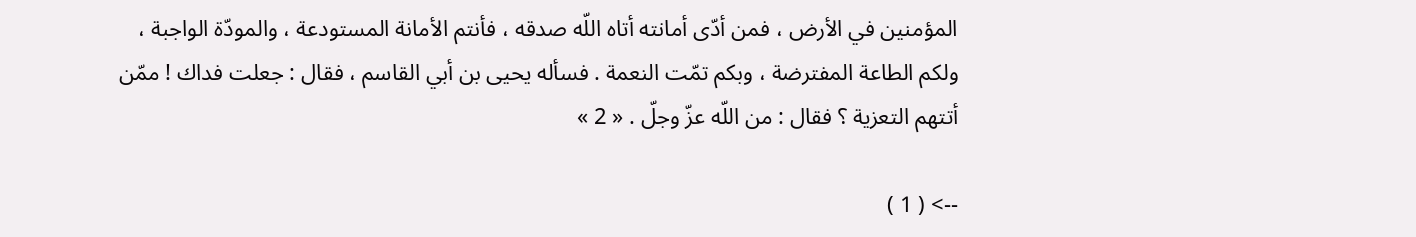المؤمنين في الأرض ، فمن أدّى أمانته أتاه اللّه صدقه ، فأنتم الأمانة المستودعة ، والمودّة الواجبة ، ولكم الطاعة المفترضة ، وبكم تمّت النعمة . فسأله يحيى بن أبي القاسم ، فقال : جعلت فداك ! ممّن أتتهم التعزية ؟ فقال : من اللّه عزّ وجلّ . « 2 »

--> ( 1 )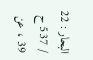البحار : 22 / 537 ح 39 ، عن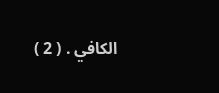الكافي . ( 2 )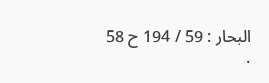البحار : 59 / 194 ح 58 .